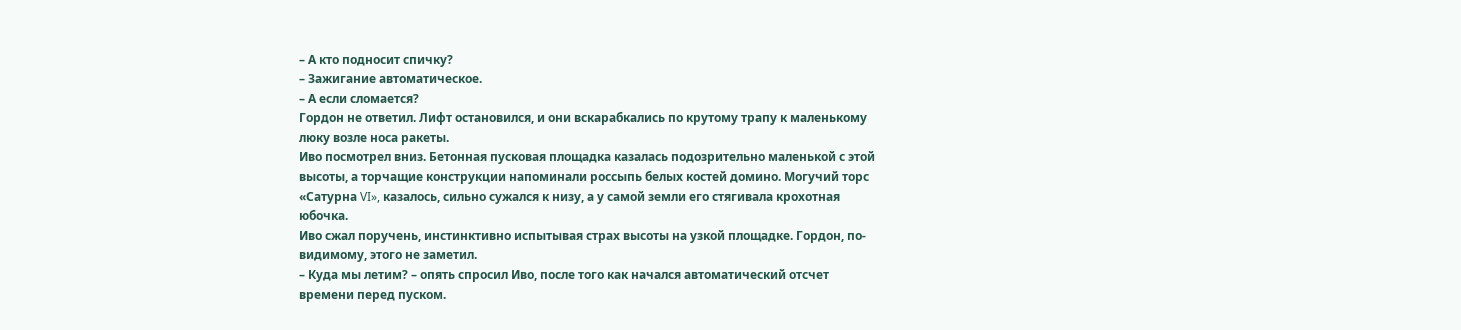– А кто подносит спичку?
– Зажигание автоматическое.
– А если сломается?
Гордон не ответил. Лифт остановился, и они вскарабкались по крутому трапу к маленькому люку возле носа ракеты.
Иво посмотрел вниз. Бетонная пусковая площадка казалась подозрительно маленькой с этой высоты, а торчащие конструкции напоминали россыпь белых костей домино. Могучий торс «Сатурна VI», казалось, сильно сужался к низу, а у самой земли его стягивала крохотная юбочка.
Иво сжал поручень, инстинктивно испытывая страх высоты на узкой площадке. Гордон, по-видимому, этого не заметил.
– Куда мы летим? – опять спросил Иво, после того как начался автоматический отсчет времени перед пуском.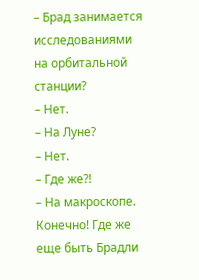– Брад занимается исследованиями на орбитальной станции?
– Нет.
– На Луне?
– Нет.
– Где же?!
– На макроскопе.
Конечно! Где же еще быть Брадли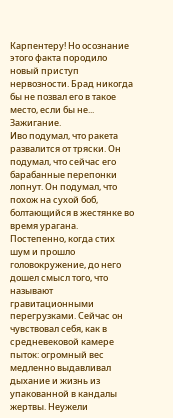Карпентеру! Но осознание этого факта породило новый приступ нервозности. Брад никогда бы не позвал его в такое место, если бы не...
Зажигание.
Иво подумал, что ракета развалится от тряски. Он подумал, что сейчас его барабанные перепонки лопнут. Он подумал, что похож на сухой боб, болтающийся в жестянке во время урагана.
Постепенно, когда стих шум и прошло головокружение, до него дошел смысл того, что называют гравитационными перегрузками. Сейчас он чувствовал себя, как в средневековой камере пыток: огромный вес медленно выдавливал дыхание и жизнь из упакованной в кандалы жертвы. Неужели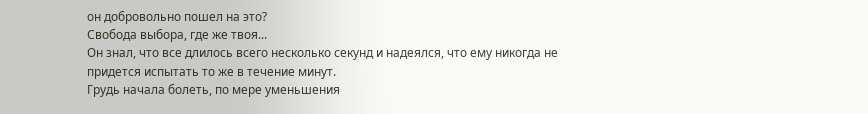он добровольно пошел на это?
Свобода выбора, где же твоя...
Он знал, что все длилось всего несколько секунд и надеялся, что ему никогда не придется испытать то же в течение минут.
Грудь начала болеть, по мере уменьшения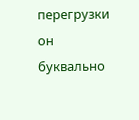перегрузки он буквально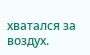хватался за воздух.